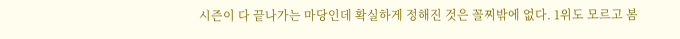시즌이 다 끝나가는 마당인데 확실하게 정해진 것은 꼴찌밖에 없다. 1위도 모르고 봄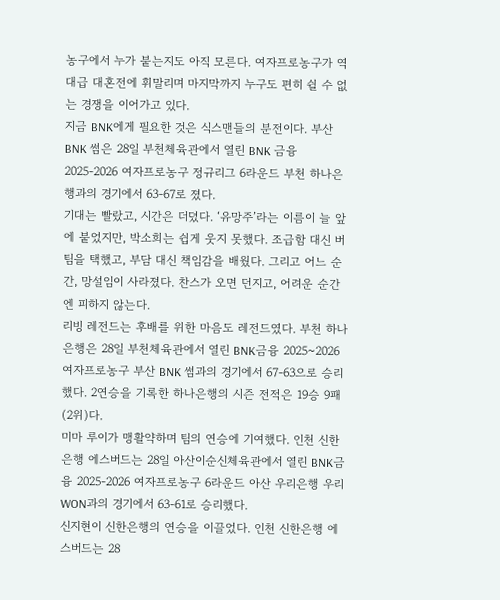농구에서 누가 붙는지도 아직 모른다. 여자프로농구가 역대급 대혼전에 휘말리며 마지막까지 누구도 편히 쉴 수 없는 경쟁을 이어가고 있다.
지금 BNK에게 필요한 것은 식스맨들의 분전이다. 부산 BNK 썸은 28일 부천체육관에서 열린 BNK 금융 2025-2026 여자프로농구 정규리그 6라운드 부천 하나은행과의 경기에서 63-67로 졌다.
기대는 빨랐고, 시간은 더뎠다. ‘유망주’라는 이름이 늘 앞에 붙었지만, 박소희는 쉽게 웃지 못했다. 조급함 대신 버팀을 택했고, 부담 대신 책임감을 배웠다. 그리고 어느 순간, 망설임이 사라졌다. 찬스가 오면 던지고, 어려운 순간엔 피하지 않는다.
리빙 레전드는 후배를 위한 마음도 레전드였다. 부천 하나은행은 28일 부천체육관에서 열린 BNK금융 2025~2026 여자프로농구 부산 BNK 썸과의 경기에서 67-63으로 승리했다. 2연승을 기록한 하나은행의 시즌 전적은 19승 9패(2위)다.
미마 루이가 맹활약하며 팀의 연승에 기여했다. 인천 신한은행 에스버드는 28일 아산이순신체육관에서 열린 BNK금융 2025-2026 여자프로농구 6라운드 아산 우리은행 우리WON과의 경기에서 63-61로 승리했다.
신지현이 신한은행의 연승을 이끌었다. 인천 신한은행 에스버드는 28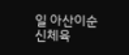일 아산이순신체육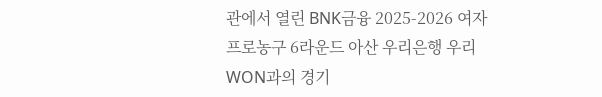관에서 열린 BNK금융 2025-2026 여자프로농구 6라운드 아산 우리은행 우리WON과의 경기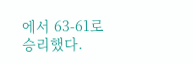에서 63-61로 승리했다.